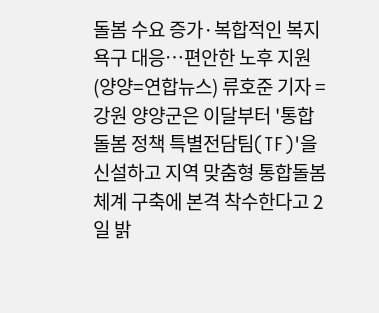돌봄 수요 증가·복합적인 복지 욕구 대응…편안한 노후 지원
(양양=연합뉴스) 류호준 기자 = 강원 양양군은 이달부터 '통합돌봄 정책 특별전담팀(TF)'을 신설하고 지역 맞춤형 통합돌봄 체계 구축에 본격 착수한다고 2일 밝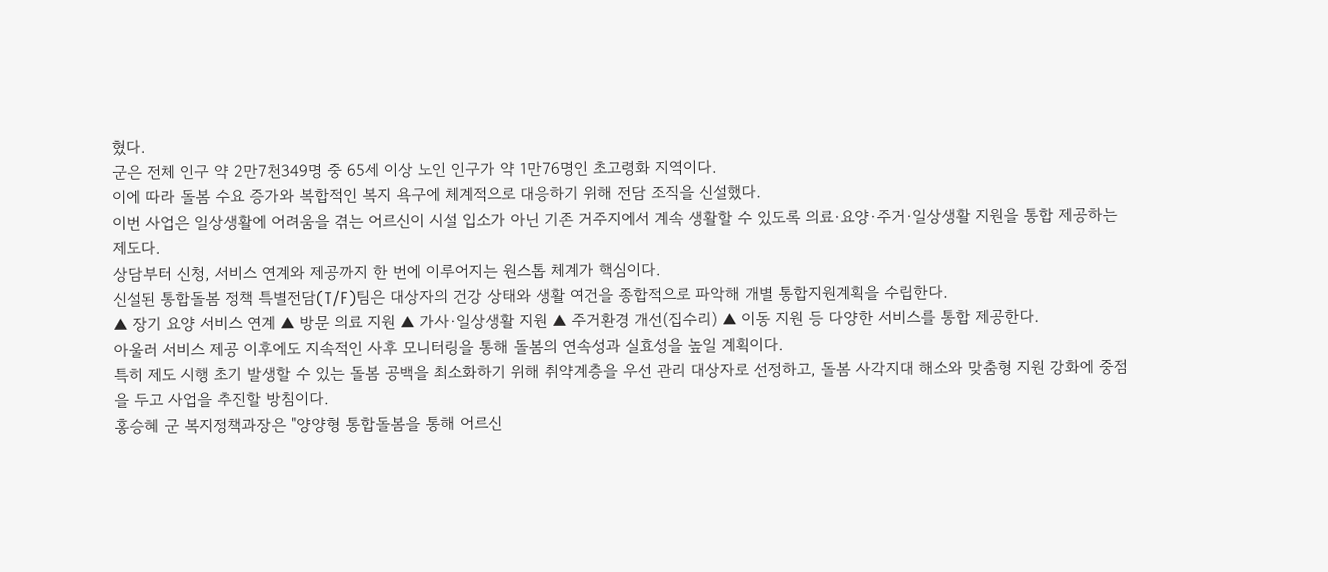혔다.
군은 전체 인구 약 2만7천349명 중 65세 이상 노인 인구가 약 1만76명인 초고령화 지역이다.
이에 따라 돌봄 수요 증가와 복합적인 복지 욕구에 체계적으로 대응하기 위해 전담 조직을 신설했다.
이번 사업은 일상생활에 어려움을 겪는 어르신이 시설 입소가 아닌 기존 거주지에서 계속 생활할 수 있도록 의료·요양·주거·일상생활 지원을 통합 제공하는 제도다.
상담부터 신청, 서비스 연계와 제공까지 한 번에 이루어지는 원스톱 체계가 핵심이다.
신설된 통합돌봄 정책 특별전담(T/F)팀은 대상자의 건강 상태와 생활 여건을 종합적으로 파악해 개별 통합지원계획을 수립한다.
▲ 장기 요양 서비스 연계 ▲ 방문 의료 지원 ▲ 가사·일상생활 지원 ▲ 주거환경 개선(집수리) ▲ 이동 지원 등 다양한 서비스를 통합 제공한다.
아울러 서비스 제공 이후에도 지속적인 사후 모니터링을 통해 돌봄의 연속성과 실효성을 높일 계획이다.
특히 제도 시행 초기 발생할 수 있는 돌봄 공백을 최소화하기 위해 취약계층을 우선 관리 대상자로 선정하고, 돌봄 사각지대 해소와 맞춤형 지원 강화에 중점을 두고 사업을 추진할 방침이다.
홍승혜 군 복지정책과장은 "양양형 통합돌봄을 통해 어르신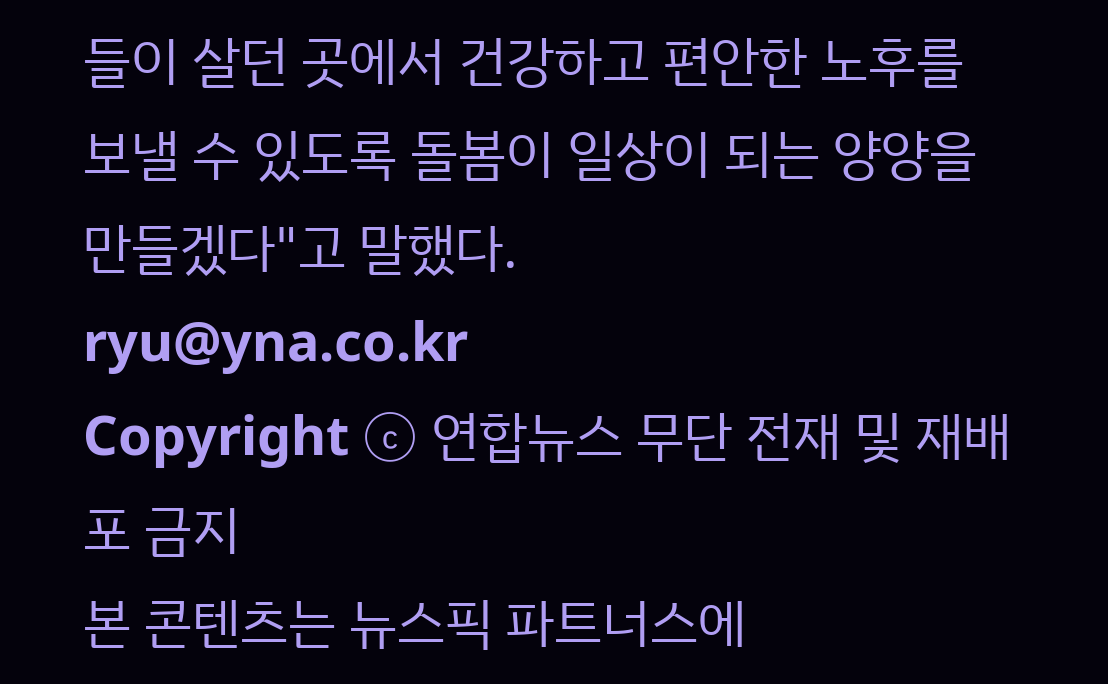들이 살던 곳에서 건강하고 편안한 노후를 보낼 수 있도록 돌봄이 일상이 되는 양양을 만들겠다"고 말했다.
ryu@yna.co.kr
Copyright ⓒ 연합뉴스 무단 전재 및 재배포 금지
본 콘텐츠는 뉴스픽 파트너스에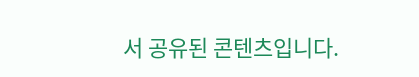서 공유된 콘텐츠입니다.